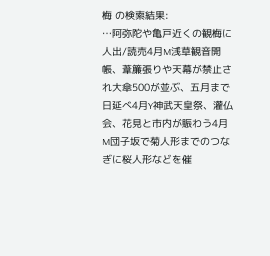梅 の検索結果:
…阿弥陀や亀戸近くの観梅に人出/読売4月M浅草観音開帳、葦簾張りや天幕が禁止され大傘500が並ぶ、五月まで日延べ4月Y神武天皇祭、灌仏会、花見と市内が賑わう4月M団子坂で菊人形までのつなぎに桜人形などを催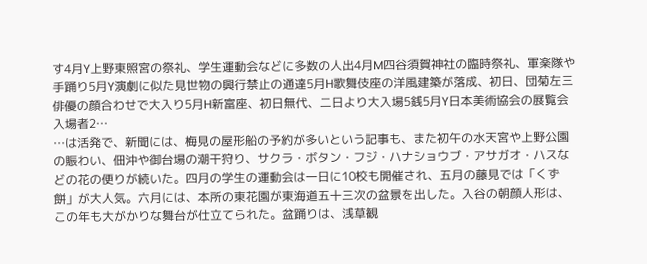す4月Y上野東照宮の祭礼、学生運動会などに多数の人出4月M四谷須賀神社の臨時祭礼、軍楽隊や手踊り5月Y演劇に似た見世物の興行禁止の通達5月H歌舞伎座の洋風建築が落成、初日、団菊左三俳優の顔合わせで大入り5月H新富座、初日無代、二日より大入場5銭5月Y日本美術協会の展覧会入場者2…
…は活発で、新聞には、梅見の屋形船の予約が多いという記事も、また初午の水天宮や上野公園の賑わい、佃沖や御台場の潮干狩り、サクラ・ボタン・フジ・ハナショウブ・アサガオ・ハスなどの花の便りが続いた。四月の学生の運動会は一日に10校も開催され、五月の藤見では「くず餅」が大人気。六月には、本所の東花園が東海道五十三次の盆景を出した。入谷の朝顔人形は、この年も大がかりな舞台が仕立てられた。盆踊りは、浅草観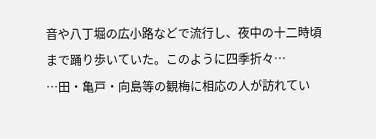音や八丁堀の広小路などで流行し、夜中の十二時頃まで踊り歩いていた。このように四季折々…
…田・亀戸・向島等の観梅に相応の人が訪れてい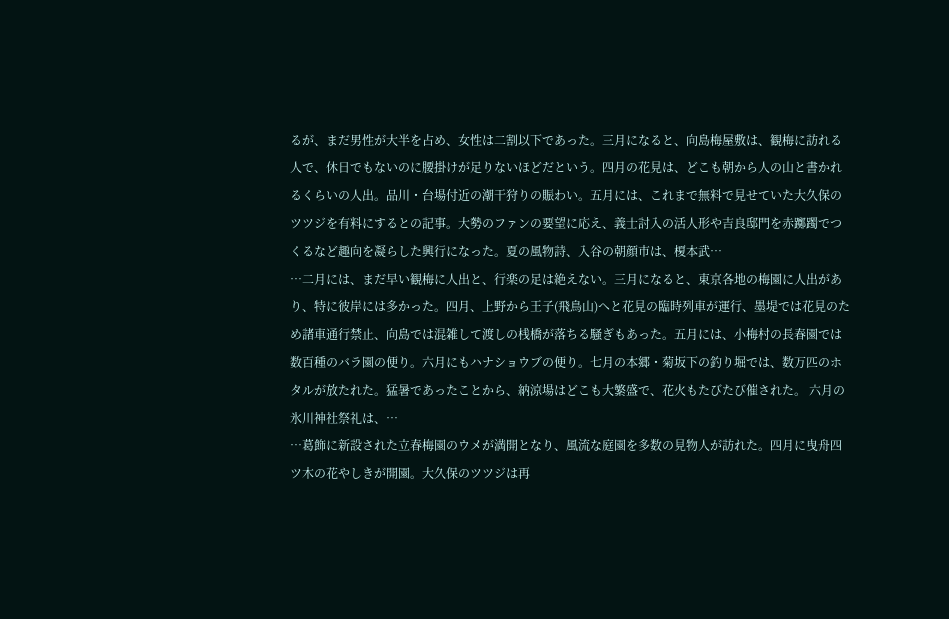るが、まだ男性が大半を占め、女性は二割以下であった。三月になると、向島梅屋敷は、観梅に訪れる人で、休日でもないのに腰掛けが足りないほどだという。四月の花見は、どこも朝から人の山と書かれるくらいの人出。品川・台場付近の潮干狩りの賑わい。五月には、これまで無料で見せていた大久保のツツジを有料にするとの記事。大勢のファンの要望に応え、義士討入の活人形や吉良邸門を赤躑躅でつくるなど趣向を凝らした興行になった。夏の風物詩、入谷の朝顔市は、榎本武…
…二月には、まだ早い観梅に人出と、行楽の足は絶えない。三月になると、東京各地の梅園に人出があり、特に彼岸には多かった。四月、上野から王子(飛鳥山)へと花見の臨時列車が運行、墨堤では花見のため諸車通行禁止、向島では混雑して渡しの桟橋が落ちる騒ぎもあった。五月には、小梅村の長春園では数百種のバラ園の便り。六月にもハナショウブの便り。七月の本郷・菊坂下の釣り堀では、数万匹のホタルが放たれた。猛暑であったことから、納涼場はどこも大繁盛で、花火もたびたび催された。 六月の氷川神社祭礼は、…
…葛飾に新設された立春梅園のウメが満開となり、風流な庭園を多数の見物人が訪れた。四月に曳舟四ツ木の花やしきが開園。大久保のツツジは再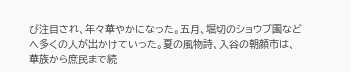び注目され、年々華やかになった。五月、堀切のショウブ園などへ多くの人が出かけていった。夏の風物詩、入谷の朝顔市は、華族から庶民まで続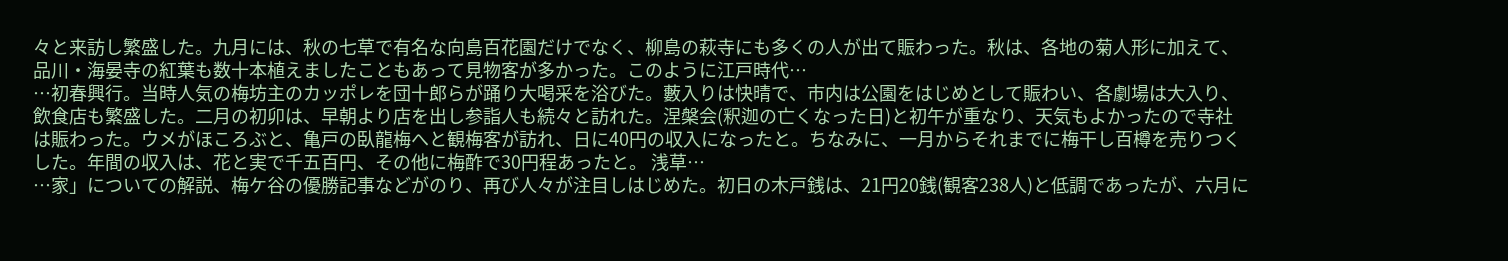々と来訪し繁盛した。九月には、秋の七草で有名な向島百花園だけでなく、柳島の萩寺にも多くの人が出て賑わった。秋は、各地の菊人形に加えて、品川・海晏寺の紅葉も数十本植えましたこともあって見物客が多かった。このように江戸時代…
…初春興行。当時人気の梅坊主のカッポレを団十郎らが踊り大喝采を浴びた。藪入りは快晴で、市内は公園をはじめとして賑わい、各劇場は大入り、飲食店も繁盛した。二月の初卯は、早朝より店を出し参詣人も続々と訪れた。涅槃会(釈迦の亡くなった日)と初午が重なり、天気もよかったので寺社は賑わった。ウメがほころぶと、亀戸の臥龍梅へと観梅客が訪れ、日に40円の収入になったと。ちなみに、一月からそれまでに梅干し百樽を売りつくした。年間の収入は、花と実で千五百円、その他に梅酢で30円程あったと。 浅草…
…家」についての解説、梅ケ谷の優勝記事などがのり、再び人々が注目しはじめた。初日の木戸銭は、21円20銭(観客238人)と低調であったが、六月に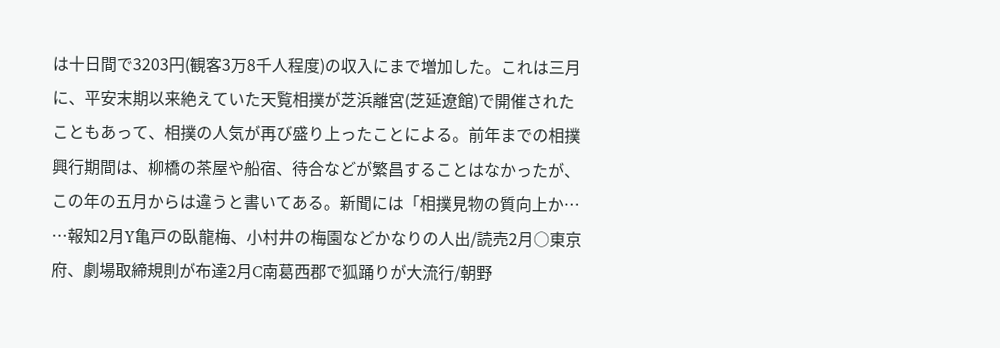は十日間で3203円(観客3万8千人程度)の収入にまで増加した。これは三月に、平安末期以来絶えていた天覧相撲が芝浜離宮(芝延遼館)で開催されたこともあって、相撲の人気が再び盛り上ったことによる。前年までの相撲興行期間は、柳橋の茶屋や船宿、待合などが繁昌することはなかったが、この年の五月からは違うと書いてある。新聞には「相撲見物の質向上か…
…報知2月Y亀戸の臥龍梅、小村井の梅園などかなりの人出/読売2月○東京府、劇場取締規則が布達2月C南葛西郡で狐踊りが大流行/朝野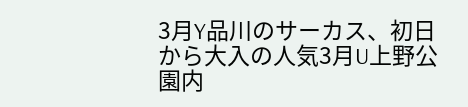3月Y品川のサーカス、初日から大入の人気3月U上野公園内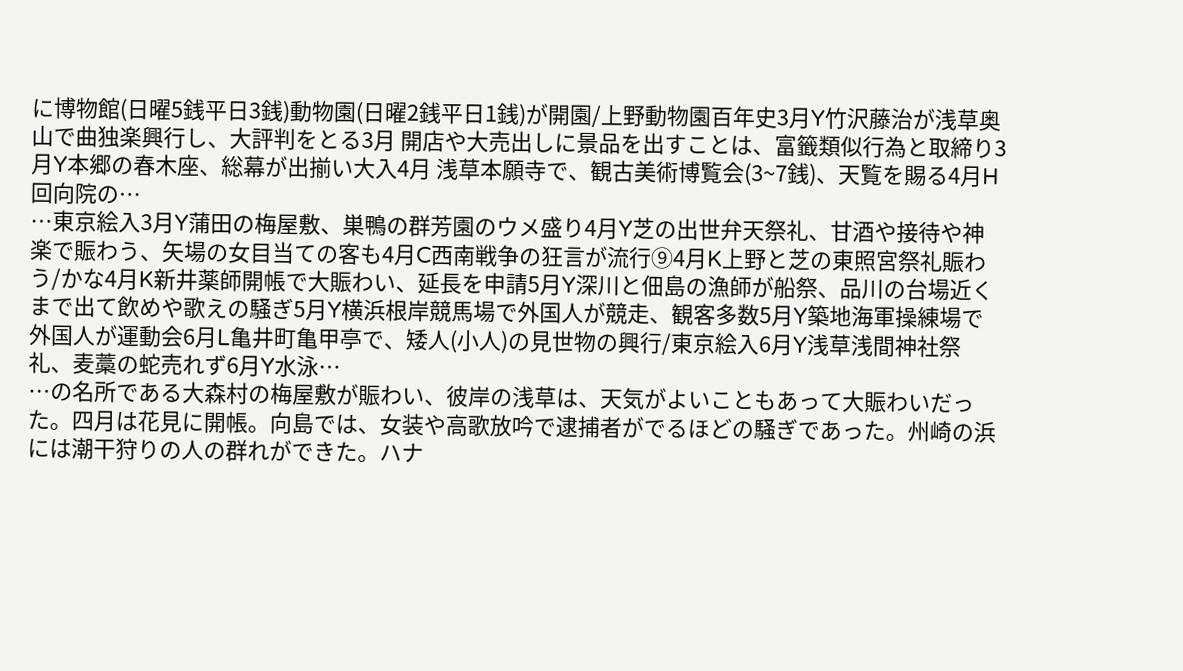に博物館(日曜5銭平日3銭)動物園(日曜2銭平日1銭)が開園/上野動物園百年史3月Y竹沢藤治が浅草奥山で曲独楽興行し、大評判をとる3月 開店や大売出しに景品を出すことは、富籤類似行為と取締り3月Y本郷の春木座、総幕が出揃い大入4月 浅草本願寺で、観古美術博覧会(3~7銭)、天覧を賜る4月H回向院の…
…東京絵入3月Y蒲田の梅屋敷、巣鴨の群芳園のウメ盛り4月Y芝の出世弁天祭礼、甘酒や接待や神楽で賑わう、矢場の女目当ての客も4月C西南戦争の狂言が流行⑨4月K上野と芝の東照宮祭礼賑わう/かな4月K新井薬師開帳で大賑わい、延長を申請5月Y深川と佃島の漁師が船祭、品川の台場近くまで出て飲めや歌えの騒ぎ5月Y横浜根岸競馬場で外国人が競走、観客多数5月Y築地海軍操練場で外国人が運動会6月L亀井町亀甲亭で、矮人(小人)の見世物の興行/東京絵入6月Y浅草浅間神社祭礼、麦藁の蛇売れず6月Y水泳…
…の名所である大森村の梅屋敷が賑わい、彼岸の浅草は、天気がよいこともあって大賑わいだった。四月は花見に開帳。向島では、女装や高歌放吟で逮捕者がでるほどの騒ぎであった。州崎の浜には潮干狩りの人の群れができた。ハナ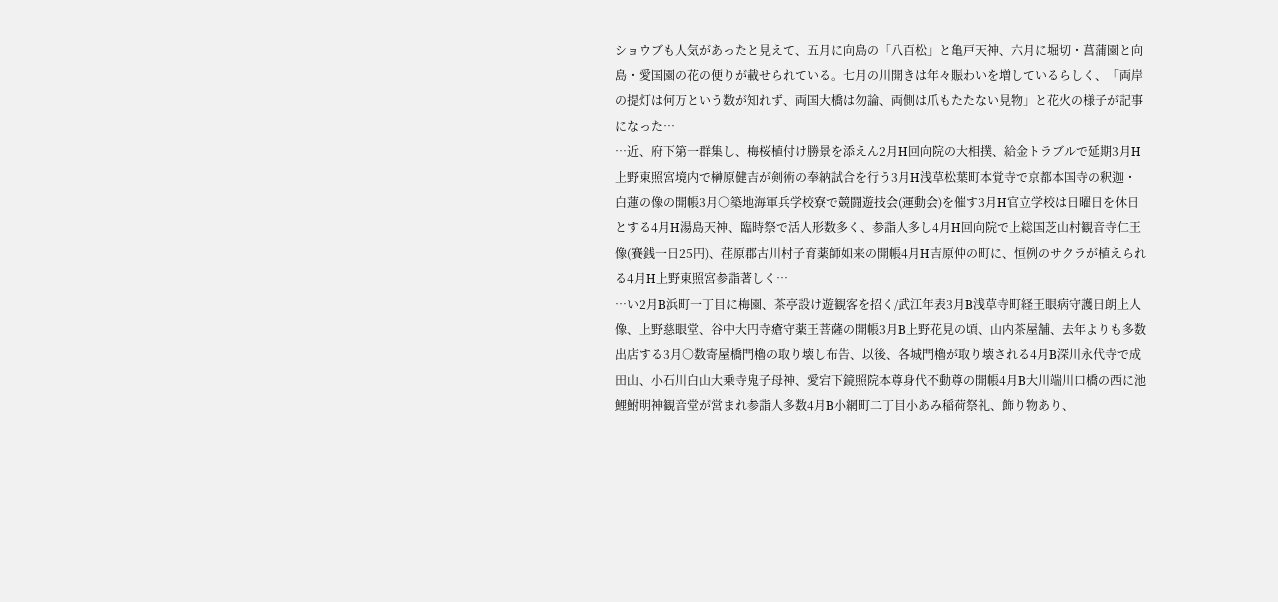ショウブも人気があったと見えて、五月に向島の「八百松」と亀戸天神、六月に堀切・菖蒲園と向島・愛国園の花の便りが載せられている。七月の川開きは年々賑わいを増しているらしく、「両岸の提灯は何万という数が知れず、両国大橋は勿論、両側は爪もたたない見物」と花火の様子が記事になった…
…近、府下第一群集し、梅桜植付け勝景を添えん2月H回向院の大相撲、給金トラブルで延期3月H上野東照宮境内で榊原健吉が剣術の奉納試合を行う3月H浅草松葉町本覚寺で京都本国寺の釈迦・白蓮の像の開帳3月○築地海軍兵学校寮で競闘遊技会(運動会)を催す3月H官立学校は日曜日を休日とする4月H湯島天神、臨時祭で活人形数多く、参詣人多し4月H回向院で上総国芝山村観音寺仁王像(賽銭一日25円)、荏原郡古川村子育薬師如来の開帳4月H吉原仲の町に、恒例のサクラが植えられる4月H上野東照宮参詣著しく…
…い2月B浜町一丁目に梅園、茶亭設け遊観客を招く/武江年表3月B浅草寺町経王眼病守護日朗上人像、上野慈眼堂、谷中大円寺瘡守薬王菩薩の開帳3月B上野花見の頃、山内茶屋舗、去年よりも多数出店する3月○数寄屋橋門櫓の取り壊し布告、以後、各城門櫓が取り壊される4月B深川永代寺で成田山、小石川白山大乗寺鬼子母神、愛宕下鏡照院本尊身代不動尊の開帳4月B大川端川口橋の西に池鯉鮒明神観音堂が営まれ参詣人多数4月B小網町二丁目小あみ稲荷祭礼、飾り物あり、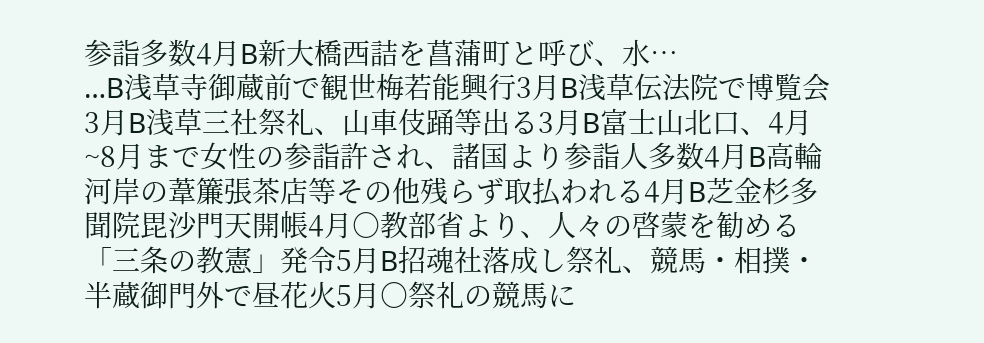参詣多数4月B新大橋西詰を菖蒲町と呼び、水…
…B浅草寺御蔵前で観世梅若能興行3月B浅草伝法院で博覧会3月B浅草三社祭礼、山車伎踊等出る3月B富士山北口、4月~8月まで女性の参詣許され、諸国より参詣人多数4月B高輪河岸の葦簾張茶店等その他残らず取払われる4月B芝金杉多聞院毘沙門天開帳4月○教部省より、人々の啓蒙を勧める「三条の教憲」発令5月B招魂社落成し祭礼、競馬・相撲・半蔵御門外で昼花火5月○祭礼の競馬に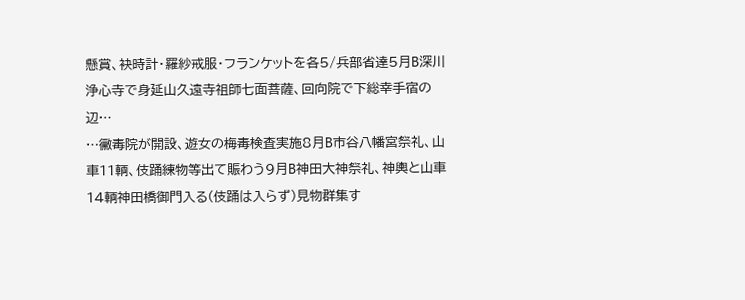懸賞、袂時計・羅紗戒服・フランケットを各5/兵部省達5月B深川浄心寺で身延山久遠寺祖師七面菩薩、回向院で下総幸手宿の辺…
…黴毒院が開設、遊女の梅毒検査実施8月B市谷八幡宮祭礼、山車11輌、伎踊練物等出て賑わう9月B神田大神祭礼、神輿と山車14輌神田橋御門入る(伎踊は入らず)見物群集す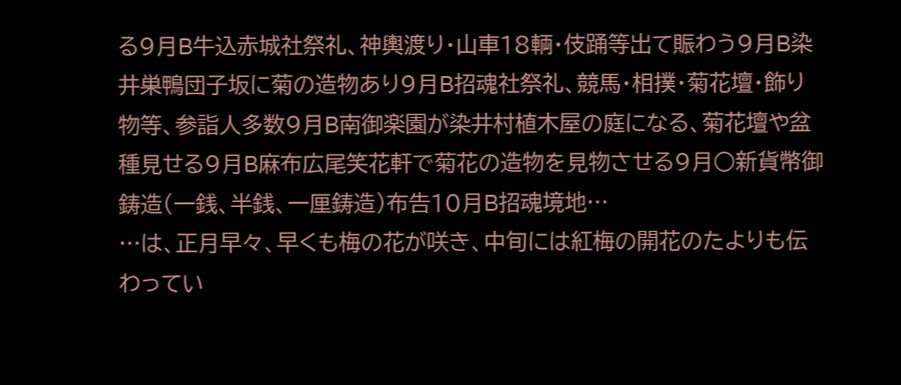る9月B牛込赤城社祭礼、神輿渡り・山車18輌・伎踊等出て賑わう9月B染井巣鴨団子坂に菊の造物あり9月B招魂社祭礼、競馬・相撲・菊花壇・飾り物等、参詣人多数9月B南御楽園が染井村植木屋の庭になる、菊花壇や盆種見せる9月B麻布広尾笑花軒で菊花の造物を見物させる9月○新貨幣御鋳造(一銭、半銭、一厘鋳造)布告10月B招魂境地…
…は、正月早々、早くも梅の花が咲き、中旬には紅梅の開花のたよりも伝わってい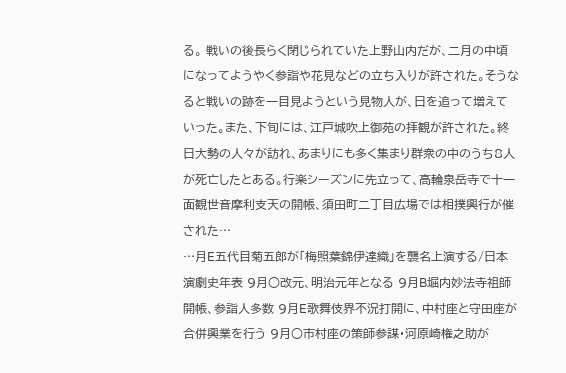る。 戦いの後長らく閉じられていた上野山内だが、二月の中頃になってようやく参詣や花見などの立ち入りが許された。そうなると戦いの跡を一目見ようという見物人が、日を追って増えていった。また、下旬には、江戸城吹上御苑の拝観が許された。終日大勢の人々が訪れ、あまりにも多く集まり群衆の中のうち8人が死亡したとある。行楽シーズンに先立って、高輪泉岳寺で十一面観世音摩利支天の開帳、須田町二丁目広場では相撲興行が催された…
…月E五代目菊五郎が「梅照葉錦伊達織」を襲名上演する/日本演劇史年表 9月○改元、明治元年となる 9月B堀内妙法寺祖師開帳、参詣人多数 9月E歌舞伎界不況打開に、中村座と守田座が合併興業を行う 9月○市村座の策師参謀・河原崎権之助が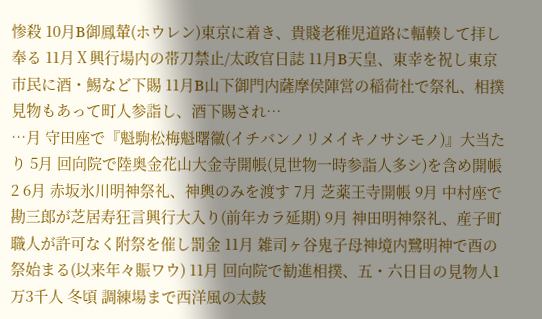惨殺 10月B御鳳輦(ホウレン)東京に着き、貴賤老稚児道路に輻輳して拝し奉る 11月Ⅹ興行場内の帯刀禁止/太政官日誌 11月B天皇、東幸を祝し東京市民に酒・鯣など下賜 11月B山下御門内薩摩侯陣営の稲荷社で祭礼、相撲見物もあって町人参詣し、酒下賜され…
…月 守田座で『魁駒松梅魁曙幑(イチバンノリメイキノサシモノ)』大当たり 5月 回向院で陸奥金花山大金寺開帳(見世物一時参詣人多シ)を含め開帳2 6月 赤坂氷川明神祭礼、神輿のみを渡す 7月 芝薬王寺開帳 9月 中村座で勘三郎が芝居寿狂言興行大入り(前年カラ延期) 9月 神田明神祭礼、産子町職人が許可なく附祭を催し罰金 11月 雑司ヶ谷鬼子母神境内鷺明神で酉の祭始まる(以来年々賑ワウ) 11月 回向院で勧進相撲、五・六日目の見物人1万3千人 冬頃 調練場まで西洋風の太鼓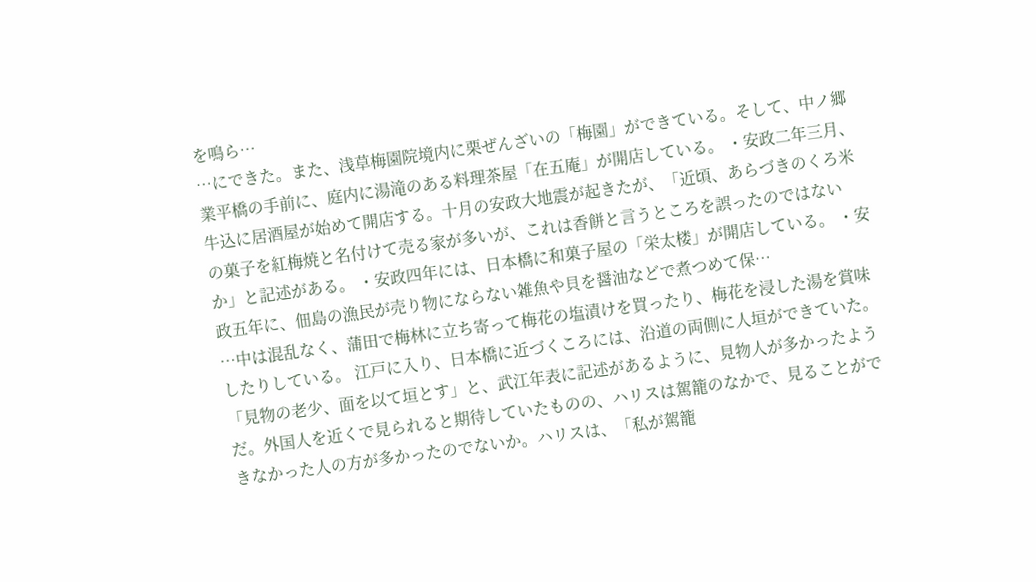を鳴ら…
…にできた。また、浅草梅園院境内に栗ぜんざいの「梅園」ができている。そして、中ノ郷業平橋の手前に、庭内に湯滝のある料理茶屋「在五庵」が開店している。 ・安政二年三月、牛込に居酒屋が始めて開店する。十月の安政大地震が起きたが、「近頃、あらづきのくろ米の菓子を紅梅焼と名付けて売る家が多いが、これは香餅と言うところを誤ったのではないか」と記述がある。 ・安政四年には、日本橋に和菓子屋の「栄太楼」が開店している。 ・安政五年に、佃島の漁民が売り物にならない雑魚や貝を醤油などで煮つめて保…
…中は混乱なく、蒲田で梅林に立ち寄って梅花の塩漬けを買ったり、梅花を浸した湯を賞味したりしている。 江戸に入り、日本橋に近づくころには、沿道の両側に人垣ができていた。「見物の老少、面を以て垣とす」と、武江年表に記述があるように、見物人が多かったようだ。外国人を近くで見られると期待していたものの、ハリスは駕籠のなかで、見ることができなかった人の方が多かったのでないか。ハリスは、「私が駕籠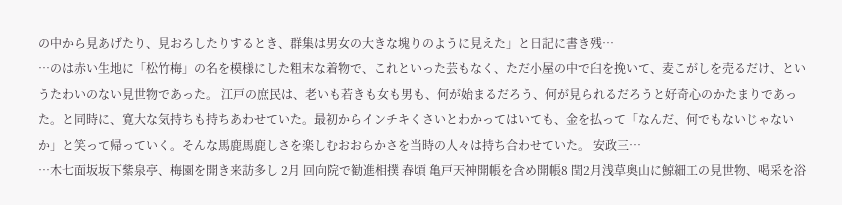の中から見あげたり、見おろしたりするとき、群集は男女の大きな塊りのように見えた」と日記に書き残…
…のは赤い生地に「松竹梅」の名を模様にした粗末な着物で、これといった芸もなく、ただ小屋の中で臼を挽いて、麦こがしを売るだけ、というたわいのない見世物であった。 江戸の庶民は、老いも若きも女も男も、何が始まるだろう、何が見られるだろうと好奇心のかたまりであった。と同時に、寛大な気持ちも持ちあわせていた。最初からインチキくさいとわかってはいても、金を払って「なんだ、何でもないじゃないか」と笑って帰っていく。そんな馬鹿馬鹿しさを楽しむおおらかさを当時の人々は持ち合わせていた。 安政三…
…木七面坂坂下紫泉亭、梅園を開き来訪多し 2月 回向院で勧進相撲 春頃 亀戸天神開帳を含め開帳8 閏2月浅草奥山に鯨細工の見世物、喝采を浴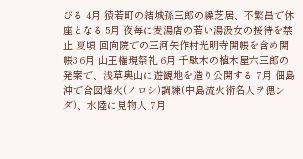びる 4月 猿若町の結城孫三郎の繰芝居、不繁昌で休座となる 5月 夜毎に麦湯店の若い湯汲女の接待を禁止 夏頃 回向院での三河矢作村光明寺開帳を含め開帳3 6月 山王権現祭礼 6月 千駄木の植木屋六三郎の発案で、浅草奥山に遊観地を造り公開する 7月 佃島沖で合図烽火(ノロシ)調練(中島流火術名人ヲ偲ンダ)、水陸に見物人 7月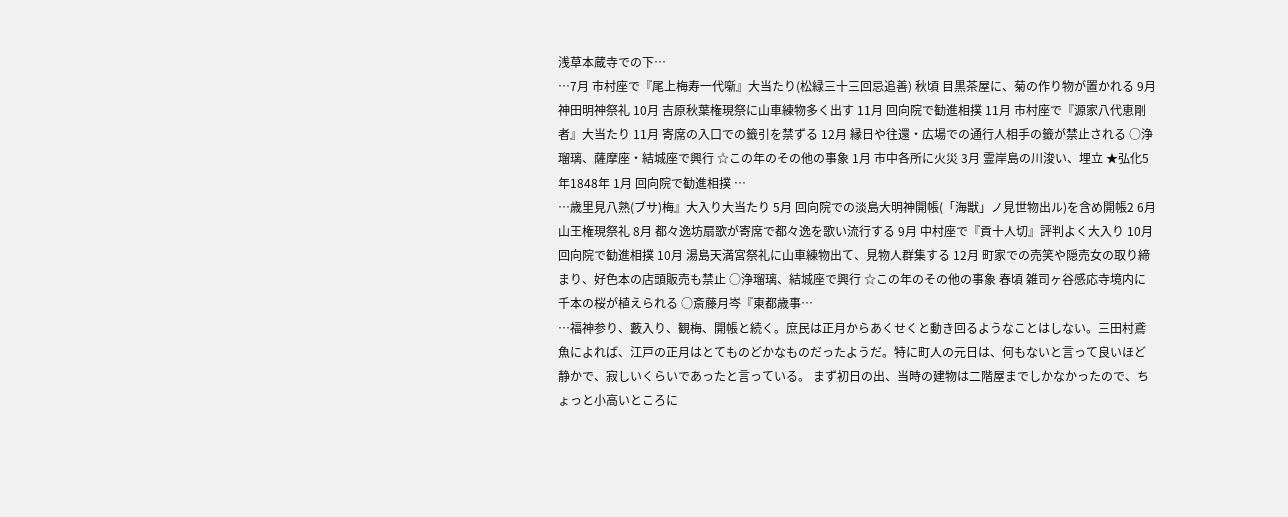浅草本蔵寺での下…
…7月 市村座で『尾上梅寿一代噺』大当たり(松緑三十三回忌追善) 秋頃 目黒茶屋に、菊の作り物が置かれる 9月 神田明神祭礼 10月 吉原秋葉権現祭に山車練物多く出す 11月 回向院で勧進相撲 11月 市村座で『源家八代恵剛者』大当たり 11月 寄席の入口での籤引を禁ずる 12月 縁日や往還・広場での通行人相手の籤が禁止される ○浄瑠璃、薩摩座・結城座で興行 ☆この年のその他の事象 1月 市中各所に火災 3月 霊岸島の川浚い、埋立 ★弘化5年1848年 1月 回向院で勧進相撲 …
…歳里見八熟(ブサ)梅』大入り大当たり 5月 回向院での淡島大明神開帳(「海獣」ノ見世物出ル)を含め開帳2 6月 山王権現祭礼 8月 都々逸坊扇歌が寄席で都々逸を歌い流行する 9月 中村座で『貢十人切』評判よく大入り 10月 回向院で勧進相撲 10月 湯島天満宮祭礼に山車練物出て、見物人群集する 12月 町家での売笑や隠売女の取り締まり、好色本の店頭販売も禁止 ○浄瑠璃、結城座で興行 ☆この年のその他の事象 春頃 雑司ヶ谷感応寺境内に千本の桜が植えられる ○斎藤月岑『東都歳事…
…福神参り、藪入り、観梅、開帳と続く。庶民は正月からあくせくと動き回るようなことはしない。三田村鳶魚によれば、江戸の正月はとてものどかなものだったようだ。特に町人の元日は、何もないと言って良いほど静かで、寂しいくらいであったと言っている。 まず初日の出、当時の建物は二階屋までしかなかったので、ちょっと小高いところに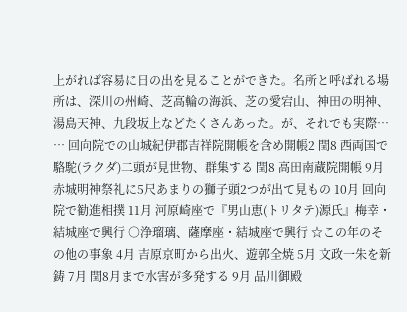上がれば容易に日の出を見ることができた。名所と呼ばれる場所は、深川の州崎、芝高輪の海浜、芝の愛宕山、神田の明神、湯島天神、九段坂上などたくさんあった。が、それでも実際…
… 回向院での山城紀伊郡吉祥院開帳を含め開帳2 閏8 西両国で駱駝(ラクダ)二頭が見世物、群集する 閏8 高田南蔵院開帳 9月 赤城明神祭礼に5尺あまりの獅子頭2つが出て見もの 10月 回向院で勧進相撲 11月 河原崎座で『男山恵(トリタテ)源氏』梅幸・結城座で興行 ○浄瑠璃、薩摩座・結城座で興行 ☆この年のその他の事象 4月 吉原京町から出火、遊郭全焼 5月 文政一朱を新鋳 7月 閏8月まで水害が多発する 9月 品川御殿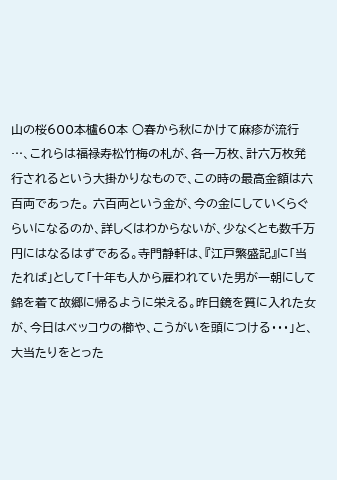山の桜600本櫨60本 ○春から秋にかけて麻疹が流行
…、これらは福禄寿松竹梅の札が、各一万枚、計六万枚発行されるという大掛かりなもので、この時の最高金額は六百両であった。 六百両という金が、今の金にしていくらぐらいになるのか、詳しくはわからないが、少なくとも数千万円にはなるはずである。寺門静軒は、『江戸繁盛記』に「当たれば」として「十年も人から雇われていた男が一朝にして錦を着て故郷に帰るように栄える。昨日鏡を質に入れた女が、今日はベッコウの櫛や、こうがいを頭につける・・・」と、大当たりをとった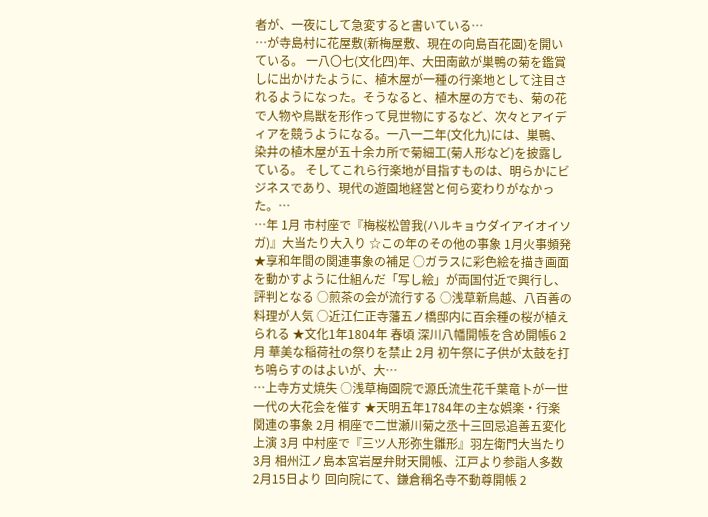者が、一夜にして急変すると書いている…
…が寺島村に花屋敷(新梅屋敷、現在の向島百花園)を開いている。 一八〇七(文化四)年、大田南畝が巣鴨の菊を鑑賞しに出かけたように、植木屋が一種の行楽地として注目されるようになった。そうなると、植木屋の方でも、菊の花で人物や鳥獣を形作って見世物にするなど、次々とアイディアを競うようになる。一八一二年(文化九)には、巣鴨、染井の植木屋が五十余カ所で菊細工(菊人形など)を披露している。 そしてこれら行楽地が目指すものは、明らかにビジネスであり、現代の遊園地経営と何ら変わりがなかった。…
…年 1月 市村座で『梅桜松曽我(ハルキョウダイアイオイソガ)』大当たり大入り ☆この年のその他の事象 1月火事頻発 ★享和年間の関連事象の補足 ○ガラスに彩色絵を描き画面を動かすように仕組んだ「写し絵」が両国付近で興行し、評判となる ○煎茶の会が流行する ○浅草新鳥越、八百善の料理が人気 ○近江仁正寺藩五ノ橋邸内に百余種の桜が植えられる ★文化1年1804年 春頃 深川八幡開帳を含め開帳6 2月 華美な稲荷社の祭りを禁止 2月 初午祭に子供が太鼓を打ち鳴らすのはよいが、大…
…上寺方丈焼失 ○浅草梅園院で源氏流生花千葉竜卜が一世一代の大花会を催す ★天明五年1784年の主な娯楽・行楽関連の事象 2月 桐座で二世瀬川菊之丞十三回忌追善五変化上演 3月 中村座で『三ツ人形弥生雛形』羽左衛門大当たり 3月 相州江ノ島本宮岩屋弁財天開帳、江戸より参詣人多数 2月15日より 回向院にて、鎌倉稱名寺不動尊開帳 2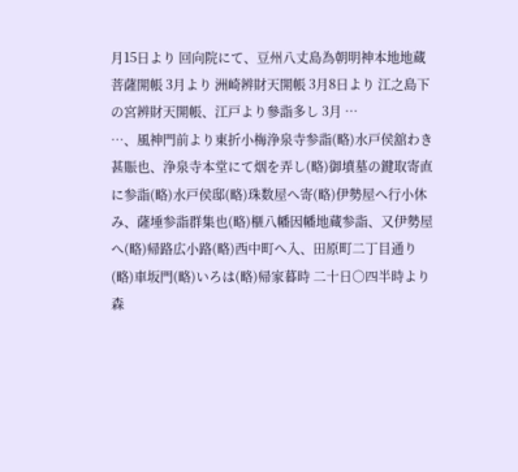月15日より 回向院にて、豆州八丈島為朝明神本地地蔵菩薩開帳 3月より 洲崎辨財天開帳 3月8日より 江之島下の宮辨財天開帳、江戸より參詣多し 3月 …
…、風神門前より東折小梅浄泉寺参詣(略)水戸侯舘わき甚賑也、浄泉寺本堂にて烟を弄し(略)御墳墓の鍵取寄直に参詣(略)水戸侯邸(略)珠数屋へ寄(略)伊勢屋へ行小休み、薩埵参詣群集也(略)榧八幡因幡地蔵参詣、又伊勢屋へ(略)帰路広小路(略)西中町へ入、田原町二丁目通り(略)車坂門(略)いろは(略)帰家暮時 二十日○四半時より森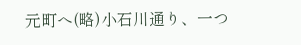元町へ(略)小石川通り、一つ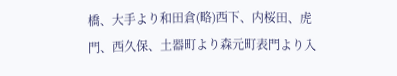橋、大手より和田倉(略)西下、内桜田、虎門、西久保、土器町より森元町表門より入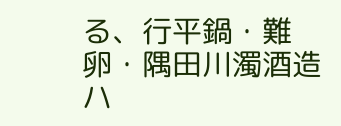る、行平鍋・難卵・隅田川濁酒造ハ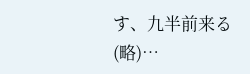す、九半前来る(略)…